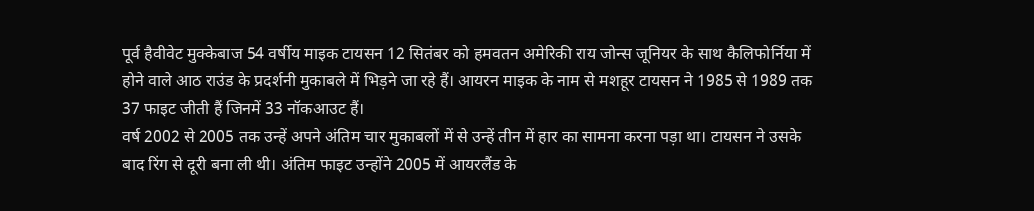पूर्व हैवीवेट मुक्केबाज 54 वर्षीय माइक टायसन 12 सितंबर को हमवतन अमेरिकी राय जोन्स जूनियर के साथ कैलिफोर्निया में होने वाले आठ राउंड के प्रदर्शनी मुकाबले में भिड़ने जा रहे हैं। आयरन माइक के नाम से मशहूर टायसन ने 1985 से 1989 तक 37 फाइट जीती हैं जिनमें 33 नॉकआउट हैं।
वर्ष 2002 से 2005 तक उन्हें अपने अंतिम चार मुकाबलों में से उन्हें तीन में हार का सामना करना पड़ा था। टायसन ने उसके बाद रिंग से दूरी बना ली थी। अंतिम फाइट उन्होंने 2005 में आयरलैंड के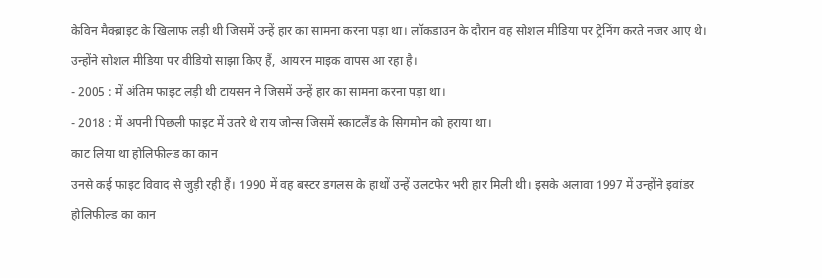केविन मैक्ब्राइट के खिलाफ लड़ी थी जिसमें उन्हें हार का सामना करना पड़ा था। लॉकडाउन के दौरान वह सोशल मीडिया पर ट्रेनिंग करते नजर आए थे। उन्होंने सोशल मीडिया पर वीडियो साझा किए हैं, आयरन माइक वापस आ रहा है।
- 2005 : में अंतिम फाइट लड़ी थी टायसन ने जिसमें उन्हें हार का सामना करना पड़ा था।
- 2018 : में अपनी पिछली फाइट में उतरे थे राय जोन्स जिसमें स्काटलैंड के सिगमोन को हराया था।
काट लिया था होलिफील्ड का कान
उनसे कई फाइट विवाद से जुड़ी रही हैं। 1990 में वह बस्टर डगलस के हाथों उन्हें उलटफेर भरी हार मिली थी। इसके अलावा 1997 में उन्होंने इवांडर होलिफील्ड का कान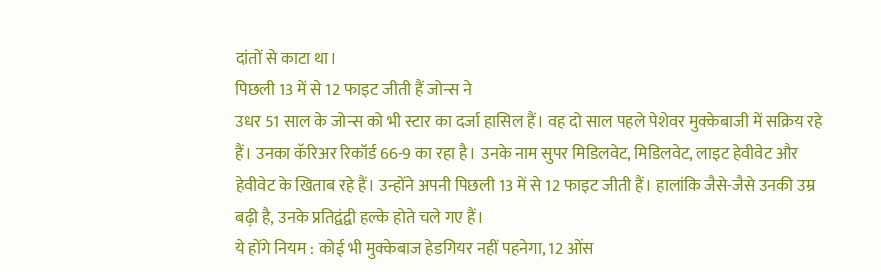दांतों से काटा था।
पिछली 13 में से 12 फाइट जीती हैं जोन्स ने
उधर 51 साल के जोन्स को भी स्टार का दर्जा हासिल हैं। वह दो साल पहले पेशेवर मुक्केबाजी में सक्रिय रहे हैं। उनका कॅरिअर रिकॉर्ड 66-9 का रहा है। उनके नाम सुपर मिडिलवेट, मिडिलवेट, लाइट हेवीवेट और हेवीवेट के खिताब रहे हैं। उन्होंने अपनी पिछली 13 में से 12 फाइट जीती हैं। हालांकि जैसे-जैसे उनकी उम्र बढ़ी है, उनके प्रतिद्वंद्वी हल्के होते चले गए हैं।
ये होंगे नियम : कोई भी मुक्केबाज हेडगियर नहीं पहनेगा, 12 ओंस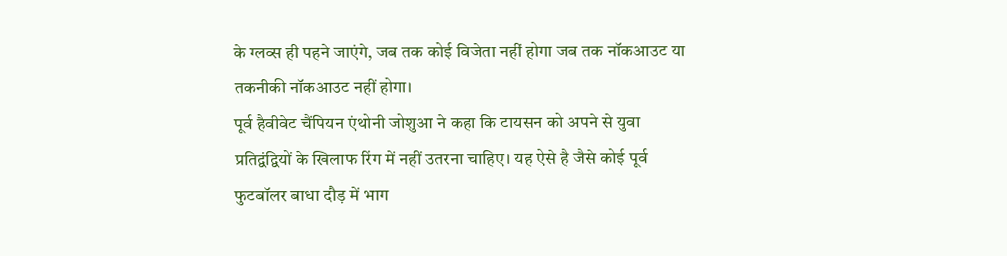के ग्लव्स ही पहने जाएंगे, जब तक कोई विजेता नहीं होगा जब तक नॉकआउट या तकनीकी नॉकआउट नहीं होगा।
पूर्व हैवीवेट चैंपियन एंथोनी जोशुआ ने कहा कि टायसन को अपने से युवा प्रतिद्वंद्वियों के खिलाफ रिंग में नहीं उतरना चाहिए। यह ऐसे है जैसे कोई पूर्व फुटबॉलर बाधा दौड़ में भाग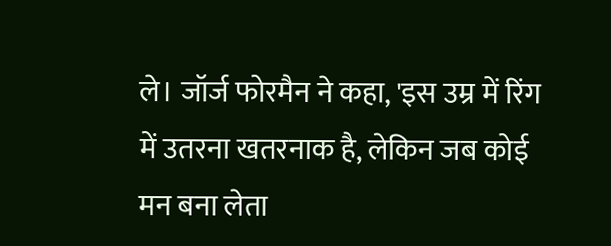ले। जॉर्ज फोरमैन ने कहा, 'इस उम्र में रिंग में उतरना खतरनाक है, लेकिन जब कोई मन बना लेता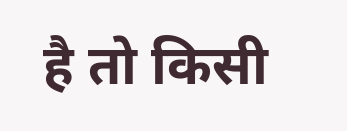है तो किसी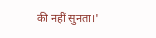की नहीं सुनता।'